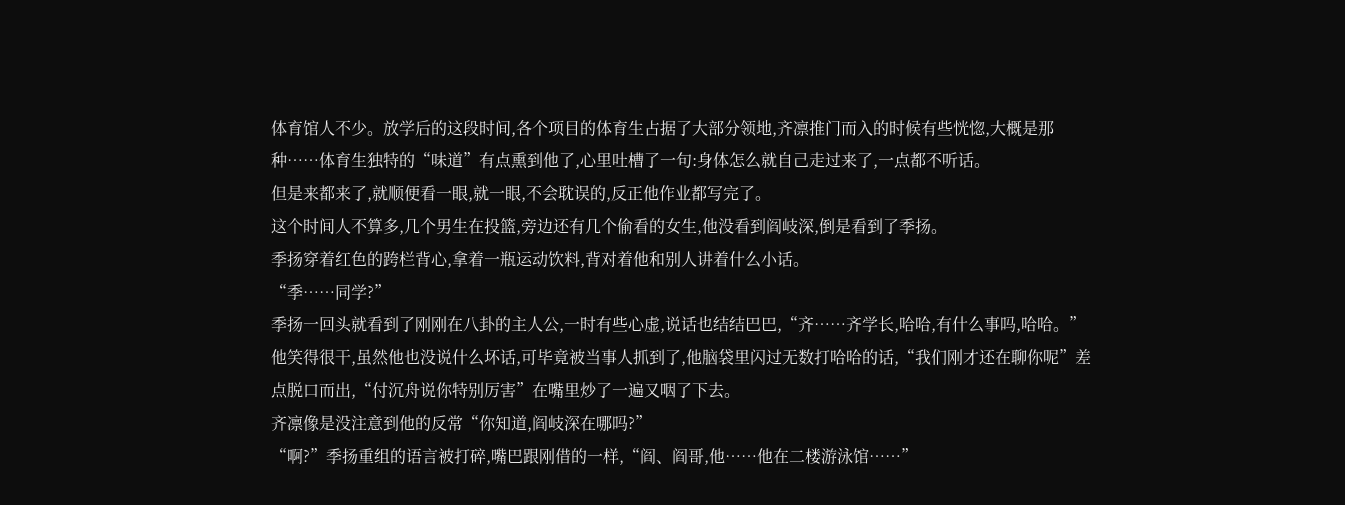体育馆人不少。放学后的这段时间,各个项目的体育生占据了大部分领地,齐凛推门而入的时候有些恍惚,大概是那种……体育生独特的“味道”有点熏到他了,心里吐槽了一句:身体怎么就自己走过来了,一点都不听话。
但是来都来了,就顺便看一眼,就一眼,不会耽误的,反正他作业都写完了。
这个时间人不算多,几个男生在投篮,旁边还有几个偷看的女生,他没看到阎岐深,倒是看到了季扬。
季扬穿着红色的跨栏背心,拿着一瓶运动饮料,背对着他和别人讲着什么小话。
“季……同学?”
季扬一回头就看到了刚刚在八卦的主人公,一时有些心虚,说话也结结巴巴,“齐……齐学长,哈哈,有什么事吗,哈哈。”
他笑得很干,虽然他也没说什么坏话,可毕竟被当事人抓到了,他脑袋里闪过无数打哈哈的话,“我们刚才还在聊你呢”差点脱口而出,“付沉舟说你特别厉害”在嘴里炒了一遍又咽了下去。
齐凛像是没注意到他的反常“你知道,阎岐深在哪吗?”
“啊?”季扬重组的语言被打碎,嘴巴跟刚借的一样,“阎、阎哥,他……他在二楼游泳馆……”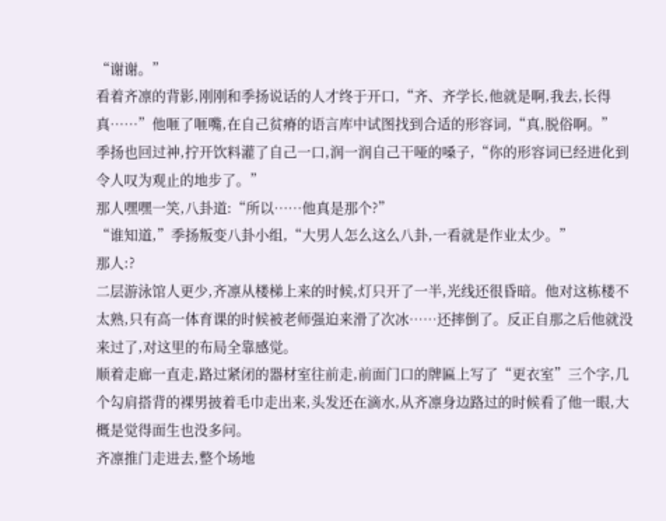“谢谢。”
看着齐凛的背影,刚刚和季扬说话的人才终于开口,“齐、齐学长,他就是啊,我去,长得真……”他咂了咂嘴,在自己贫瘠的语言库中试图找到合适的形容词,“真,脱俗啊。”
季扬也回过神,拧开饮料灌了自己一口,润一润自己干哑的嗓子,“你的形容词已经进化到令人叹为观止的地步了。”
那人嘿嘿一笑,八卦道:“所以……他真是那个?”
“谁知道,”季扬叛变八卦小组,“大男人怎么这么八卦,一看就是作业太少。”
那人:?
二层游泳馆人更少,齐凛从楼梯上来的时候,灯只开了一半,光线还很昏暗。他对这栋楼不太熟,只有高一体育课的时候被老师强迫来滑了次冰……还摔倒了。反正自那之后他就没来过了,对这里的布局全靠感觉。
顺着走廊一直走,路过紧闭的器材室往前走,前面门口的牌匾上写了“更衣室”三个字,几个勾肩搭背的裸男披着毛巾走出来,头发还在滴水,从齐凛身边路过的时候看了他一眼,大概是觉得面生也没多问。
齐凛推门走进去,整个场地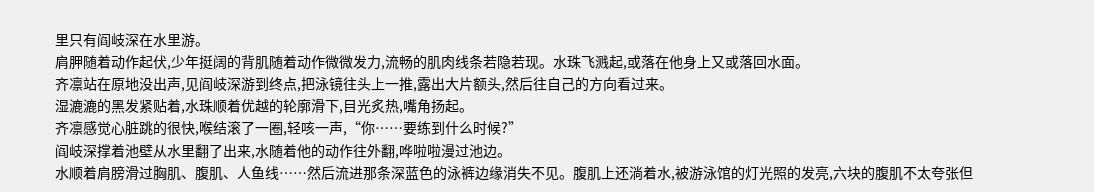里只有阎岐深在水里游。
肩胛随着动作起伏,少年挺阔的背肌随着动作微微发力,流畅的肌肉线条若隐若现。水珠飞溅起,或落在他身上又或落回水面。
齐凛站在原地没出声,见阎岐深游到终点,把泳镜往头上一推,露出大片额头,然后往自己的方向看过来。
湿漉漉的黑发紧贴着,水珠顺着优越的轮廓滑下,目光炙热,嘴角扬起。
齐凛感觉心脏跳的很快,喉结滚了一圈,轻咳一声,“你……要练到什么时候?”
阎岐深撑着池壁从水里翻了出来,水随着他的动作往外翻,哗啦啦漫过池边。
水顺着肩膀滑过胸肌、腹肌、人鱼线……然后流进那条深蓝色的泳裤边缘消失不见。腹肌上还淌着水,被游泳馆的灯光照的发亮,六块的腹肌不太夸张但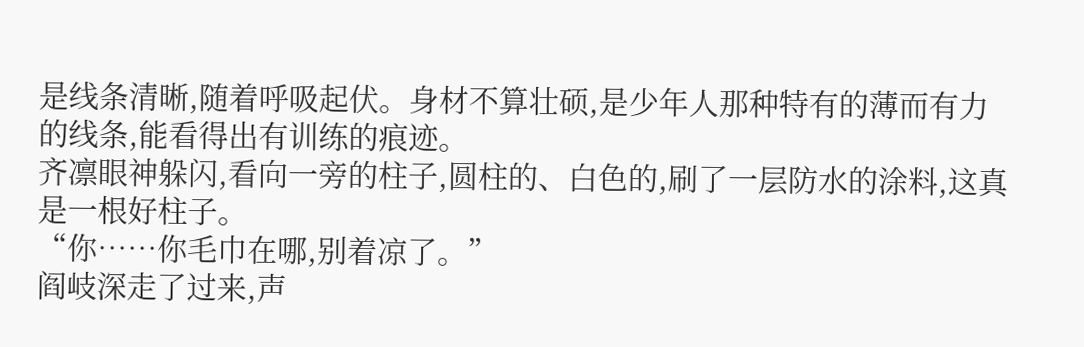是线条清晰,随着呼吸起伏。身材不算壮硕,是少年人那种特有的薄而有力的线条,能看得出有训练的痕迹。
齐凛眼神躲闪,看向一旁的柱子,圆柱的、白色的,刷了一层防水的涂料,这真是一根好柱子。
“你……你毛巾在哪,别着凉了。”
阎岐深走了过来,声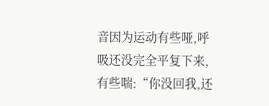音因为运动有些哑,呼吸还没完全平复下来,有些喘:“你没回我,还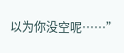以为你没空呢……”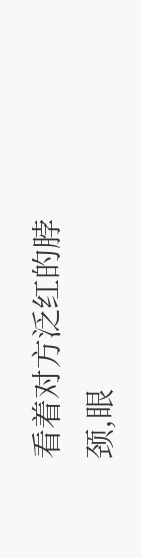看着对方泛红的脖颈,眼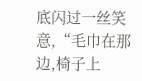底闪过一丝笑意,“毛巾在那边,椅子上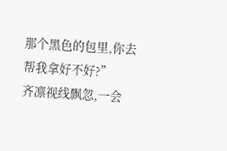那个黑色的包里,你去帮我拿好不好?”
齐凛视线飘忽,一会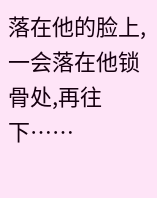落在他的脸上,一会落在他锁骨处,再往下……